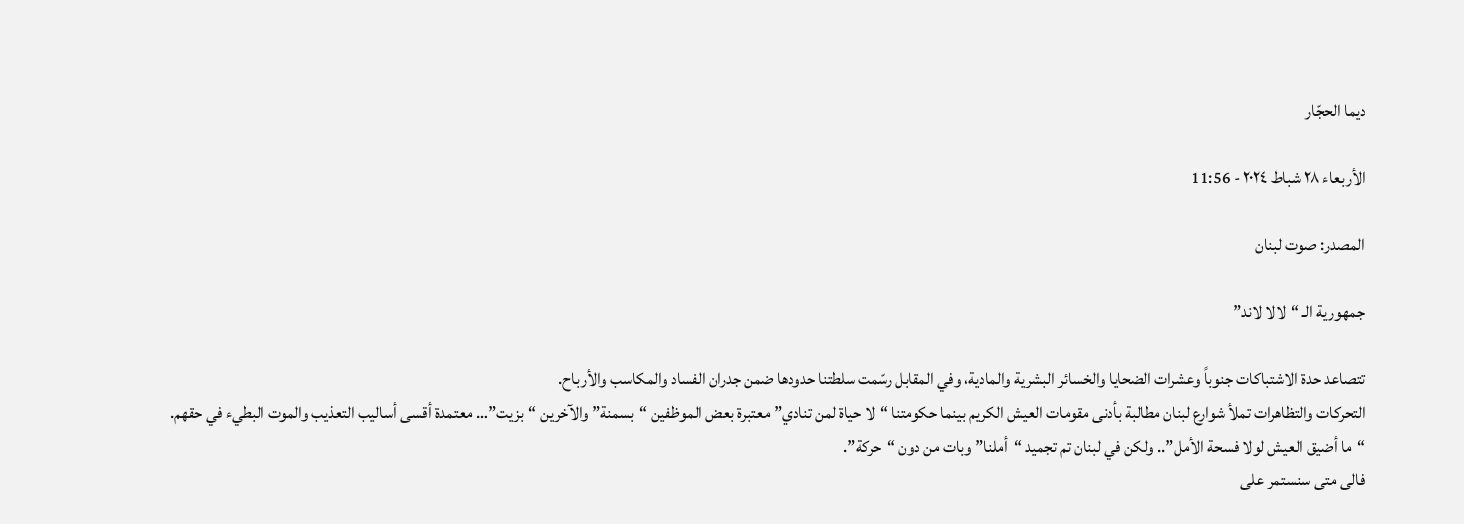ديما الحجّار

الأربعاء ٢٨ شباط ٢٠٢٤ - 11:56

المصدر: صوت لبنان

جمهورية الـ “لالا لاند”

تتصاعد حدة الاشتباكات جنوباً وعشرات الضحايا والخسائر البشرية والمادية، وفي المقابل رسّمت سلطتنا حدودها ضمن جدران الفساد والمكاسب والأرباح.
التحركات والتظاهرات تملأ شوارع لبنان مطالبة بأدنى مقومات العيش الكريم بينما حكومتنا “لا حياة لمن تنادي” معتبرة بعض الموظفين “بسمنة” والآخرين “بزيت”… معتمدة أقسى أساليب التعذيب والموت البطيء في حقهم.
“ما أضيق العيش لولا فسحة الأمل”.. ولكن في لبنان تم تجميد “أملنا” وبات من دون “حركة”.
فالى متى سنستمر على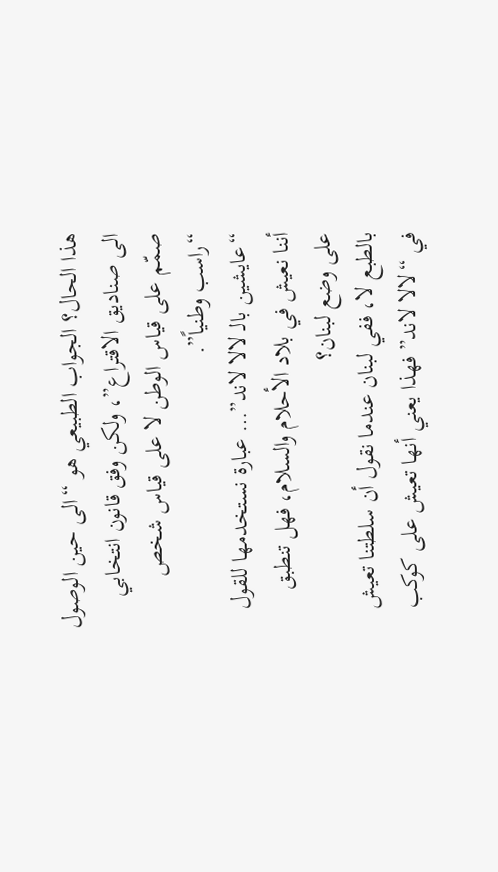هذا الحال؟ الجواب الطبيعي هو “الى حين الوصول الى صناديق الاقتراع”، ولكن وفق قانون انتخابي صمّم على قياس الوطن لا على قياس شخص “راسب وطنياً”.
“عايشين بالـ لالا لاند”… عبارة نستخدمها للقول أننا نعيش في بلاد الأحلام والسلام، فهل تنطبق على وضع لبنان؟
بالطبع لا، ففي لبنان عندما نقول أن سلطتنا تعيش في “لالا لاند” فهذا يعني أنها تعيش على كوكب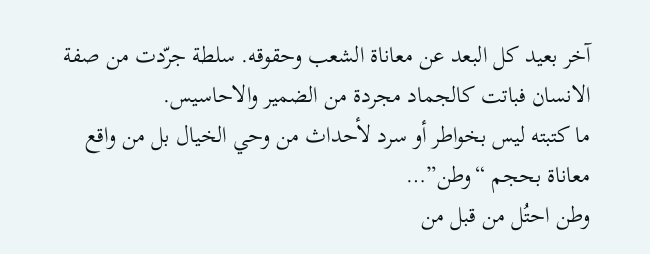آخر بعيد كل البعد عن معاناة الشعب وحقوقه. سلطة جرّدت من صفة الانسان فباتت كالجماد مجردة من الضمير والاحاسيس.
ما كتبته ليس بخواطر أو سرد لأحداث من وحي الخيال بل من واقع معاناة بحجم “وطن”…
وطن احتُل من قبل من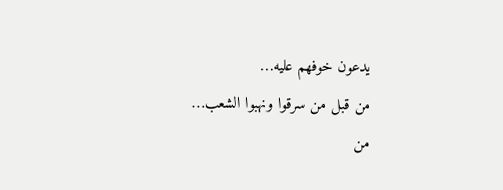يدعون خوفهم عليه…
من قبل من سرقوا ونهبوا الشعب…
من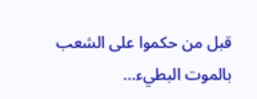قبل من حكموا على الشعب بالموت البطيء…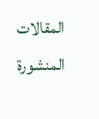المقالات المنشورة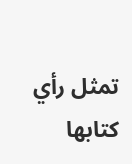تمثل رأي كتابها